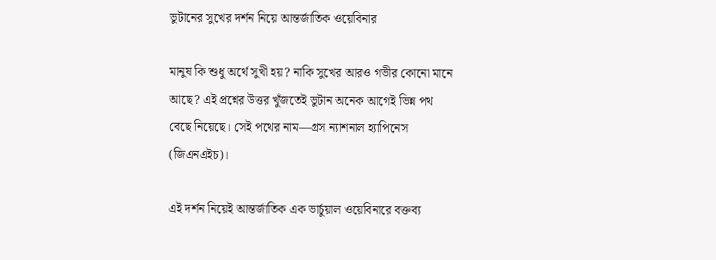ভুটানের সুখের দর্শন নিয়ে আন্তর্জাতিক ওয়েবিনার

মানুষ কি শুধু অর্থে সুখী হয়? নাকি সুখের আরও গভীর কোনো মানে আছে? এই প্রশ্নের উত্তর খুঁজতেই ভুটান অনেক আগেই ভিন্ন পথ বেছে নিয়েছে। সেই পথের নাম—গ্রস ন্যাশনাল হ্যাপিনেস (জিএনএইচ)।

এই দর্শন নিয়েই আন্তর্জাতিক এক ভার্চুয়াল ওয়েবিনারে বক্তব্য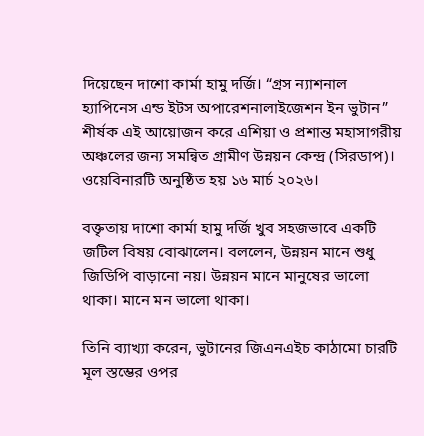দিয়েছেন দাশো কার্মা হামু দর্জি। “গ্রস ন্যাশনাল হ্যাপিনেস এন্ড ইটস অপারেশনালাইজেশন ইন ভুটান” শীর্ষক এই আয়োজন করে এশিয়া ও প্রশান্ত মহাসাগরীয় অঞ্চলের জন্য সমন্বিত গ্রামীণ উন্নয়ন কেন্দ্র (সিরডাপ)। ওয়েবিনারটি অনুষ্ঠিত হয় ১৬ মার্চ ২০২৬।

বক্তৃতায় দাশো কার্মা হামু দর্জি খুব সহজভাবে একটি জটিল বিষয় বোঝালেন। বললেন, উন্নয়ন মানে শুধু জিডিপি বাড়ানো নয়। উন্নয়ন মানে মানুষের ভালো থাকা। মানে মন ভালো থাকা।

তিনি ব্যাখ্যা করেন, ভুটানের জিএনএইচ কাঠামো চারটি মূল স্তম্ভের ওপর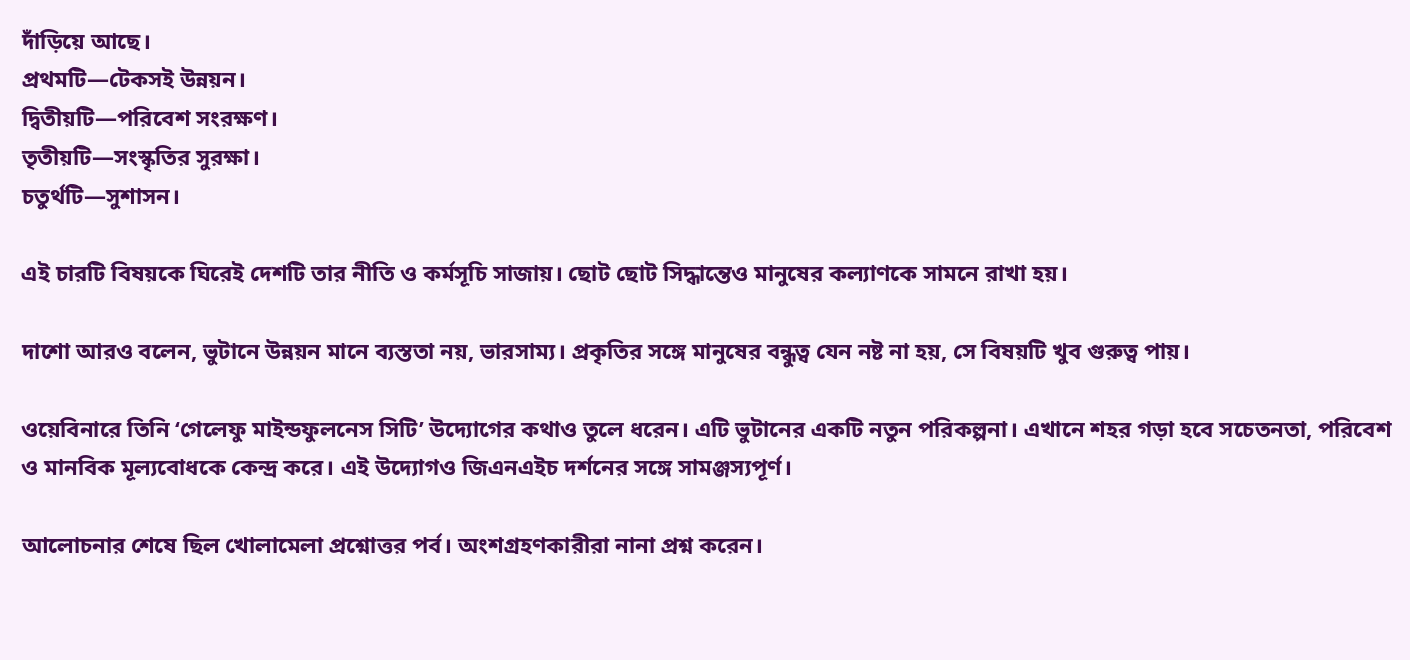দাঁড়িয়ে আছে।
প্রথমটি—টেকসই উন্নয়ন।
দ্বিতীয়টি—পরিবেশ সংরক্ষণ।
তৃতীয়টি—সংস্কৃতির সুরক্ষা।
চতুর্থটি—সুশাসন।

এই চারটি বিষয়কে ঘিরেই দেশটি তার নীতি ও কর্মসূচি সাজায়। ছোট ছোট সিদ্ধান্তেও মানুষের কল্যাণকে সামনে রাখা হয়।

দাশো আরও বলেন, ভুটানে উন্নয়ন মানে ব্যস্ততা নয়, ভারসাম্য। প্রকৃতির সঙ্গে মানুষের বন্ধুত্ব যেন নষ্ট না হয়, সে বিষয়টি খুব গুরুত্ব পায়।

ওয়েবিনারে তিনি ‘গেলেফু মাইন্ডফুলনেস সিটি’ উদ্যোগের কথাও তুলে ধরেন। এটি ভুটানের একটি নতুন পরিকল্পনা। এখানে শহর গড়া হবে সচেতনতা, পরিবেশ ও মানবিক মূল্যবোধকে কেন্দ্র করে। এই উদ্যোগও জিএনএইচ দর্শনের সঙ্গে সামঞ্জস্যপূর্ণ।

আলোচনার শেষে ছিল খোলামেলা প্রশ্নোত্তর পর্ব। অংশগ্রহণকারীরা নানা প্রশ্ন করেন।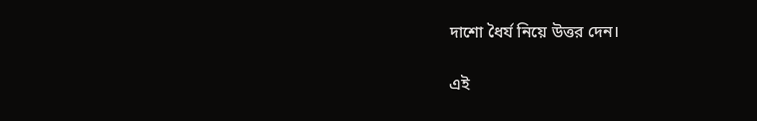দাশো ধৈর্য নিয়ে উত্তর দেন।

এই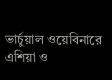ভার্চুয়াল ওয়েবিনারে এশিয়া ও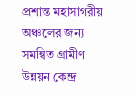প্রশান্ত মহাসাগরীয় অঞ্চলের জন্য সমন্বিত গ্রামীণ উন্নয়ন কেন্দ্র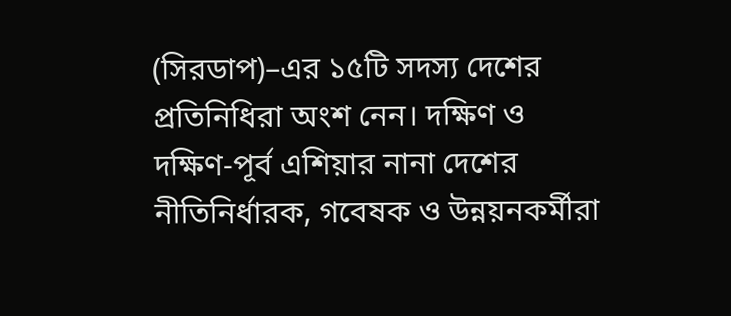(সিরডাপ)–এর ১৫টি সদস্য দেশের প্রতিনিধিরা অংশ নেন। দক্ষিণ ও দক্ষিণ-পূর্ব এশিয়ার নানা দেশের নীতিনির্ধারক, গবেষক ও উন্নয়নকর্মীরা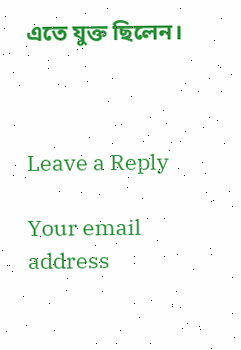এতে যুক্ত ছিলেন।



Leave a Reply

Your email address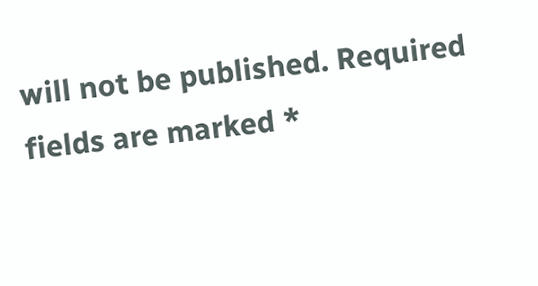will not be published. Required fields are marked *